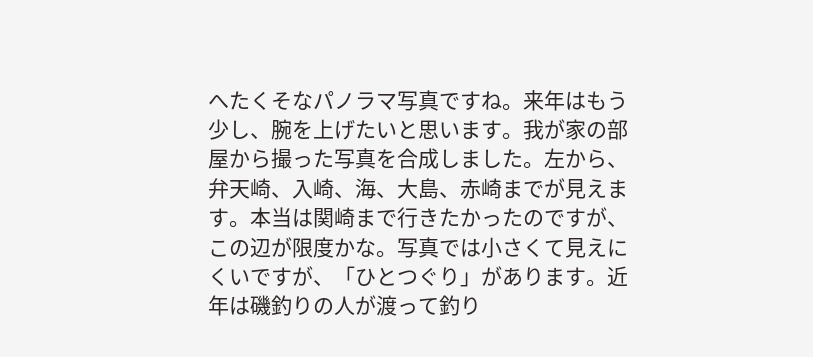へたくそなパノラマ写真ですね。来年はもう少し、腕を上げたいと思います。我が家の部屋から撮った写真を合成しました。左から、弁天崎、入崎、海、大島、赤崎までが見えます。本当は関崎まで行きたかったのですが、この辺が限度かな。写真では小さくて見えにくいですが、「ひとつぐり」があります。近年は磯釣りの人が渡って釣り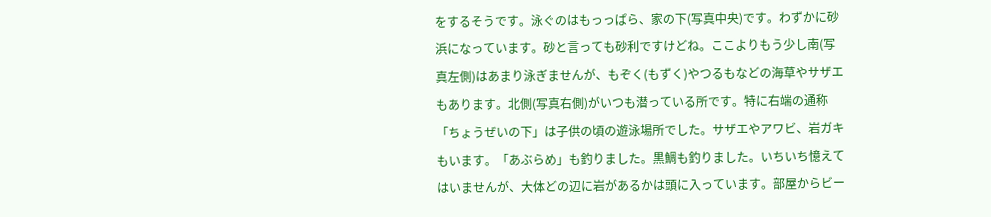をするそうです。泳ぐのはもっっぱら、家の下(写真中央)です。わずかに砂浜になっています。砂と言っても砂利ですけどね。ここよりもう少し南(写真左側)はあまり泳ぎませんが、もぞく(もずく)やつるもなどの海草やサザエもあります。北側(写真右側)がいつも潜っている所です。特に右端の通称「ちょうぜいの下」は子供の頃の遊泳場所でした。サザエやアワビ、岩ガキもいます。「あぶらめ」も釣りました。黒鯛も釣りました。いちいち憶えてはいませんが、大体どの辺に岩があるかは頭に入っています。部屋からビー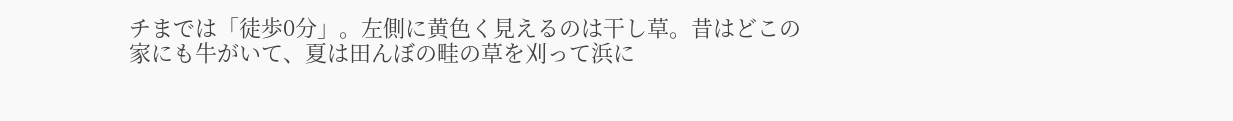チまでは「徒歩0分」。左側に黄色く見えるのは干し草。昔はどこの家にも牛がいて、夏は田んぼの畦の草を刈って浜に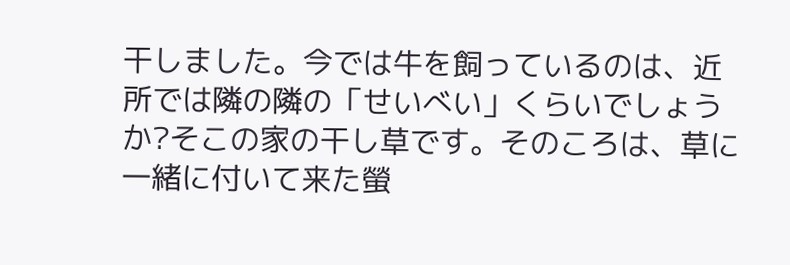干しました。今では牛を飼っているのは、近所では隣の隣の「せいべい」くらいでしょうか?そこの家の干し草です。そのころは、草に一緒に付いて来た螢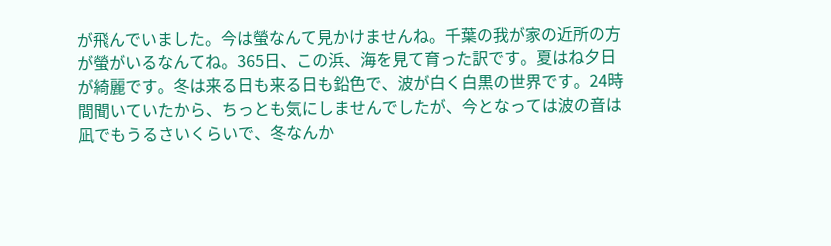が飛んでいました。今は螢なんて見かけませんね。千葉の我が家の近所の方が螢がいるなんてね。365日、この浜、海を見て育った訳です。夏はね夕日が綺麗です。冬は来る日も来る日も鉛色で、波が白く白黒の世界です。24時間聞いていたから、ちっとも気にしませんでしたが、今となっては波の音は凪でもうるさいくらいで、冬なんか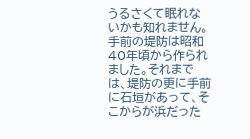うるさくて眠れないかも知れません。手前の堤防は昭和40年頃から作られました。それまでは、堤防の更に手前に石垣があって、そこからが浜だった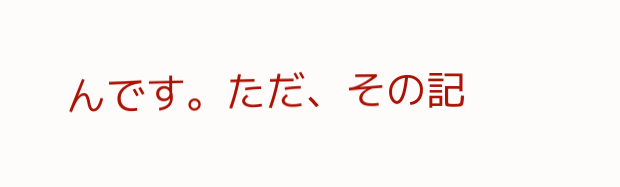んです。ただ、その記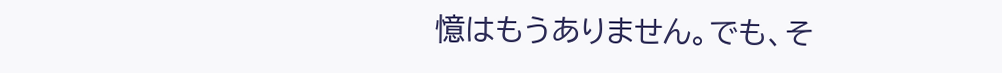憶はもうありません。でも、そ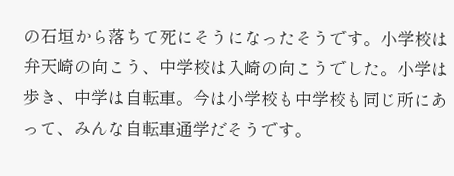の石垣から落ちて死にそうになったそうです。小学校は弁天崎の向こう、中学校は入崎の向こうでした。小学は歩き、中学は自転車。今は小学校も中学校も同じ所にあって、みんな自転車通学だそうです。